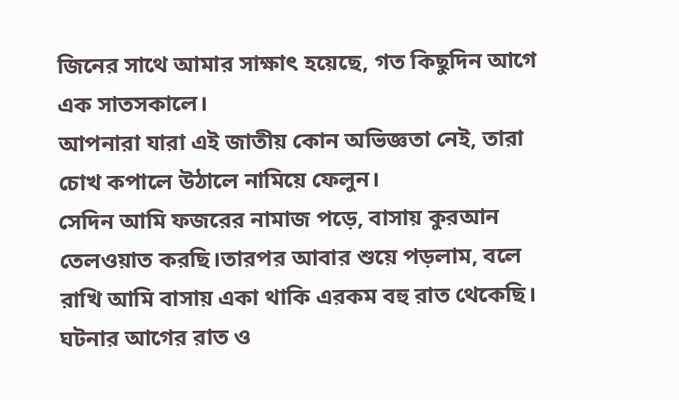জিনের সাথে আমার সাক্ষাৎ হয়েছে, গত কিছুদিন আগে এক সাতসকালে।
আপনারা যারা এই জাতীয় কোন অভিজ্ঞতা নেই, তারা চোখ কপালে উঠালে নামিয়ে ফেলুন।
সেদিন আমি ফজরের নামাজ পড়ে, বাসায় কুরআন তেলওয়াত করছি।তারপর আবার শুয়ে পড়লাম, বলে রাখি আমি বাসায় একা থাকি এরকম বহু রাত থেকেছি। ঘটনার আগের রাত ও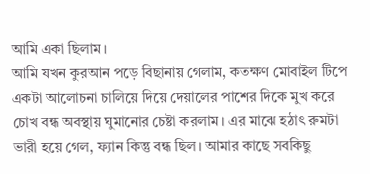আমি একা ছিলাম।
আমি যখন কুরআন পড়ে বিছানায় গেলাম, কতক্ষণ মোবাইল টিপে একটা আলোচনা চালিয়ে দিয়ে দেয়ালের পাশের দিকে মুখ করে চোখ বন্ধ অবস্থায় ঘুমানোর চেষ্টা করলাম। এর মাঝে হঠাৎ রুমটা ভারী হয়ে গেল, ফ্যান কিন্তু বন্ধ ছিল। আমার কাছে সবকিছু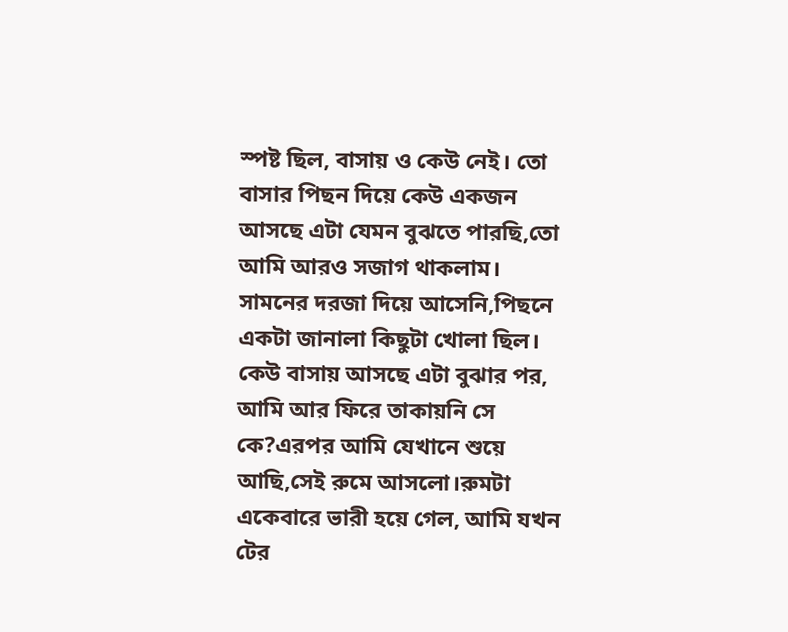স্পষ্ট ছিল, বাসায় ও কেউ নেই। তো বাসার পিছন দিয়ে কেউ একজন আসছে এটা যেমন বুঝতে পারছি,তো আমি আরও সজাগ থাকলাম। সামনের দরজা দিয়ে আসেনি,পিছনে একটা জানালা কিছুটা খোলা ছিল। কেউ বাসায় আসছে এটা বুঝার পর, আমি আর ফিরে তাকায়নি সে কে?এরপর আমি যেখানে শুয়ে আছি,সেই রুমে আসলো।রুমটা একেবারে ভারী হয়ে গেল, আমি যখন টের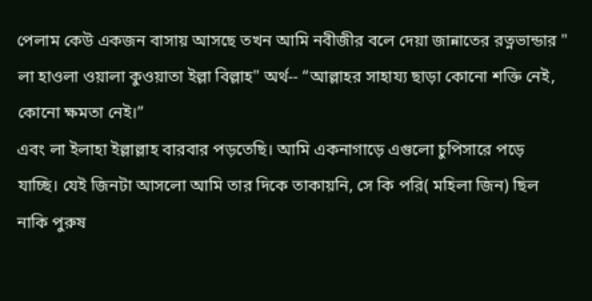পেলাম কেউ একজন বাসায় আসছে তখন আমি নবীজীর বলে দেয়া জান্নাতের রত্নভান্ডার " লা হাওলা ওয়ালা কুওয়াতা ইল্লা বিল্লাহ" অর্থ-- “আল্লাহর সাহায্য ছাড়া কোনো শক্তি নেই, কোনো ক্ষমতা নেই।”
এবং লা ইলাহা ইল্লাল্লাহ বারবার পড়তেছি। আমি একনাগাড়ে এগুলো চুপিসারে পড়ে যাচ্ছি। যেই জিনটা আসলো আমি তার দিকে তাকায়নি, সে কি পরি( মহিলা জিন) ছিল নাকি পুরুষ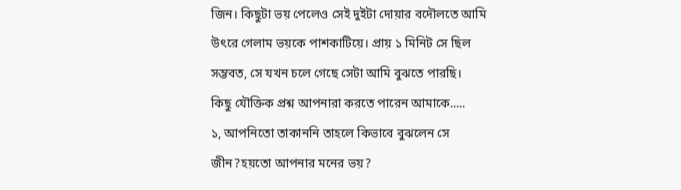জিন। কিছুটা ভয় পেলেও সেই দুইটা দোয়ার বদৌলতে আমি উৎরে গেলাম ভয়কে পাশকাটিয়ে। প্রায় ১ মিনিট সে ছিল সম্ভবত, সে যখন চলে গেছে সেটা আমি বুঝতে পারছি।
কিছু যৌক্তিক প্রশ্ন আপনারা করতে পারেন আমাকে.....
১, আপনিতো তাকাননি তাহলে কিভাবে বুঝলেন সে জীন?হয়তো আপনার মনের ভয়?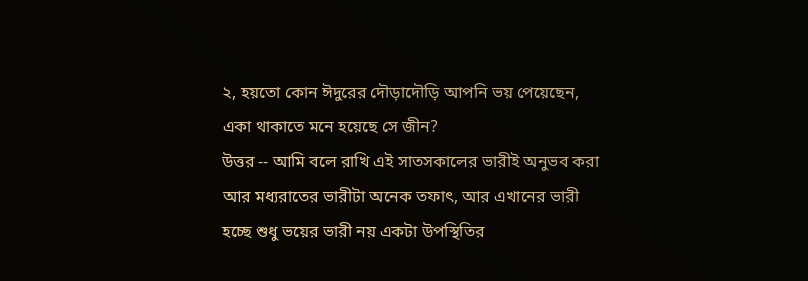২, হয়তো কোন ঈদুরের দৌড়াদৌড়ি আপনি ভয় পেয়েছেন, একা থাকাতে মনে হয়েছে সে জীন?
উত্তর -- আমি বলে রাখি এই সাতসকালের ভারীই অনুভব করা আর মধ্যরাতের ভারীটা অনেক তফাৎ, আর এখানের ভারী হচ্ছে শুধু ভয়ের ভারী নয় একটা উপস্থিতির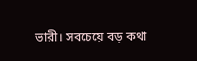ভারী। সবচেয়ে বড় কথা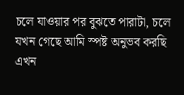চলে যাওয়ার পর বুঝতে পারাটা, চলে যখন গেছে আমি স্পষ্ট অনুভব করছি এখন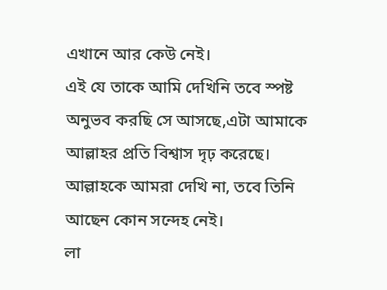এখানে আর কেউ নেই।
এই যে তাকে আমি দেখিনি তবে স্পষ্ট অনুভব করছি সে আসছে,এটা আমাকে আল্লাহর প্রতি বিশ্বাস দৃঢ় করেছে। আল্লাহকে আমরা দেখি না, তবে তিনি আছেন কোন সন্দেহ নেই।
লা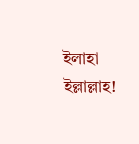ইলাহা ইল্লাল্লাহ!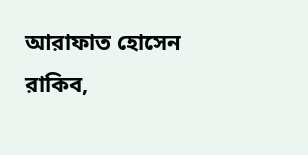আরাফাত হোসেন রাকিব,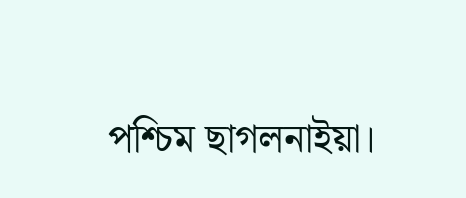পশ্চিম ছাগলনাইয়া।